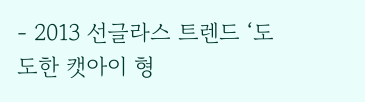- 2013 선글라스 트렌드 ‘도도한 캣아이 형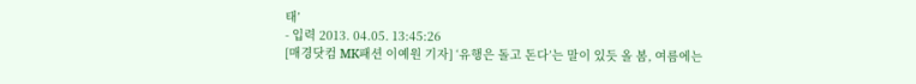태’
- 입력 2013. 04.05. 13:45:26
[매경닷컴 MK패션 이예원 기자] ‘유행은 돌고 돈다’는 말이 있듯 올 봄, 여름에는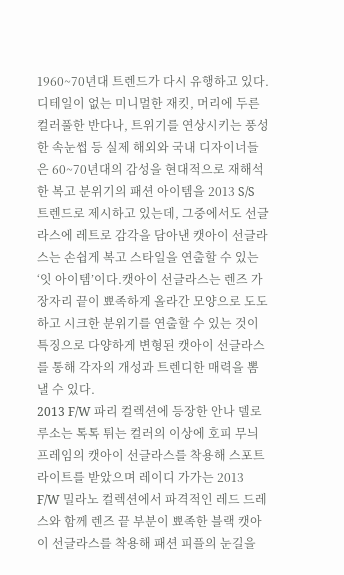1960~70년대 트렌드가 다시 유행하고 있다.
디테일이 없는 미니멀한 재킷, 머리에 두른 컬러풀한 반다나, 트위기를 연상시키는 풍성한 속눈썹 등 실제 해외와 국내 디자이너들은 60~70년대의 감성을 현대적으로 재해석한 복고 분위기의 패션 아이템을 2013 S/S 트렌드로 제시하고 있는데, 그중에서도 선글라스에 레트로 감각을 담아낸 캣아이 선글라스는 손쉽게 복고 스타일을 연출할 수 있는 ‘잇 아이템’이다.캣아이 선글라스는 렌즈 가장자리 끝이 뾰족하게 올라간 모양으로 도도하고 시크한 분위기를 연출할 수 있는 것이 특징으로 다양하게 변형된 캣아이 선글라스를 통해 각자의 개성과 트렌디한 매력을 뽐낼 수 있다.
2013 F/W 파리 컬렉션에 등장한 안나 델로 루소는 톡톡 튀는 컬러의 이상에 호피 무늬 프레임의 캣아이 선글라스를 착용해 스포트라이트를 받았으며 레이디 가가는 2013 F/W 밀라노 컬렉션에서 파격적인 레드 드레스와 함께 렌즈 끝 부분이 뾰족한 블랙 캣아이 선글라스를 착용해 패션 피플의 눈길을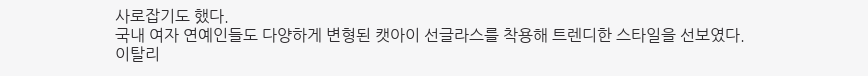사로잡기도 했다.
국내 여자 연예인들도 다양하게 변형된 캣아이 선글라스를 착용해 트렌디한 스타일을 선보였다.
이탈리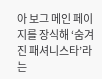아 보그 메인 페이지를 장식해 ‘숨겨진 패셔니스타’라는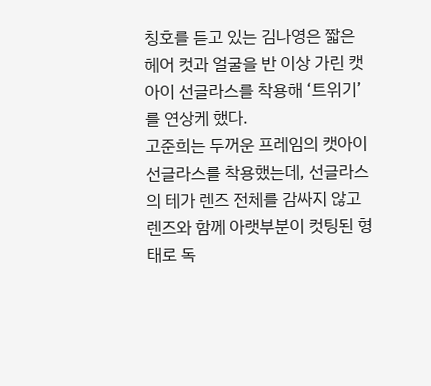칭호를 듣고 있는 김나영은 짧은 헤어 컷과 얼굴을 반 이상 가린 캣아이 선글라스를 착용해 ‘트위기’를 연상케 했다.
고준희는 두꺼운 프레임의 캣아이 선글라스를 착용했는데, 선글라스의 테가 렌즈 전체를 감싸지 않고 렌즈와 함께 아랫부분이 컷팅된 형태로 독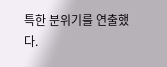특한 분위기를 연출했다.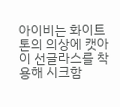아이비는 화이트 톤의 의상에 캣아이 선글라스를 착용해 시크함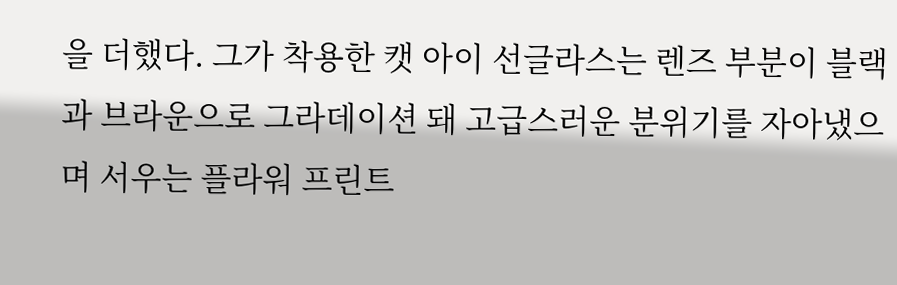을 더했다. 그가 착용한 캣 아이 선글라스는 렌즈 부분이 블랙과 브라운으로 그라데이션 돼 고급스러운 분위기를 자아냈으며 서우는 플라워 프린트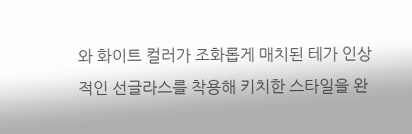와 화이트 컬러가 조화롭게 매치된 테가 인상적인 선글라스를 착용해 키치한 스타일을 완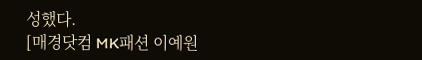성했다.
[매경닷컴 MK패션 이예원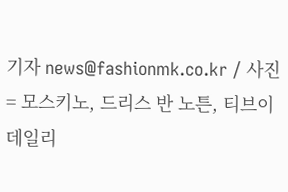기자 news@fashionmk.co.kr / 사진= 모스키노, 드리스 반 노튼, 티브이데일리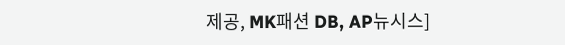제공, MK패션 DB, AP뉴시스]